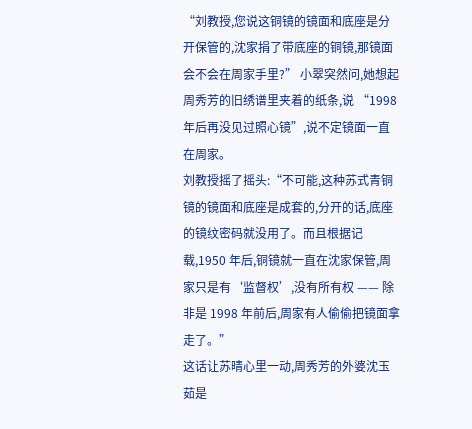“刘教授,您说这铜镜的镜面和底座是分开保管的,沈家捐了带底座的铜镜,那镜面会不会在周家手里?” 小翠突然问,她想起周秀芳的旧绣谱里夹着的纸条,说 “1998 年后再没见过照心镜”,说不定镜面一直在周家。
刘教授摇了摇头:“不可能,这种苏式青铜镜的镜面和底座是成套的,分开的话,底座的镜纹密码就没用了。而且根据记载,1950 年后,铜镜就一直在沈家保管,周家只是有‘监督权’,没有所有权 —— 除非是 1998 年前后,周家有人偷偷把镜面拿走了。”
这话让苏晴心里一动,周秀芳的外婆沈玉茹是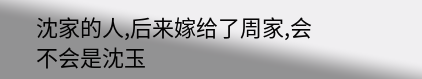沈家的人,后来嫁给了周家,会不会是沈玉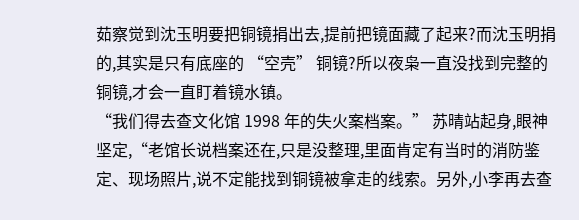茹察觉到沈玉明要把铜镜捐出去,提前把镜面藏了起来?而沈玉明捐的,其实是只有底座的 “空壳” 铜镜?所以夜枭一直没找到完整的铜镜,才会一直盯着镜水镇。
“我们得去查文化馆 1998 年的失火案档案。” 苏晴站起身,眼神坚定,“老馆长说档案还在,只是没整理,里面肯定有当时的消防鉴定、现场照片,说不定能找到铜镜被拿走的线索。另外,小李再去查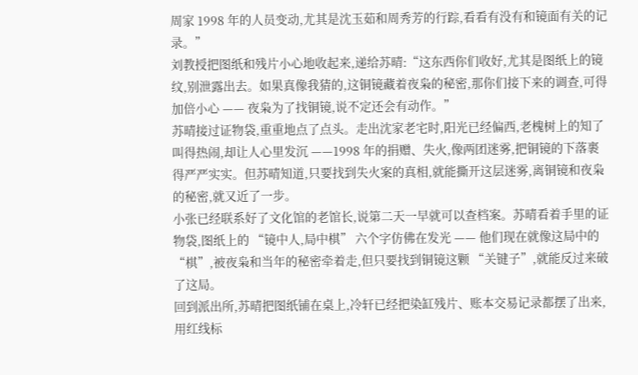周家 1998 年的人员变动,尤其是沈玉茹和周秀芳的行踪,看看有没有和镜面有关的记录。”
刘教授把图纸和残片小心地收起来,递给苏晴:“这东西你们收好,尤其是图纸上的镜纹,别泄露出去。如果真像我猜的,这铜镜藏着夜枭的秘密,那你们接下来的调查,可得加倍小心 —— 夜枭为了找铜镜,说不定还会有动作。”
苏晴接过证物袋,重重地点了点头。走出沈家老宅时,阳光已经偏西,老槐树上的知了叫得热闹,却让人心里发沉 ——1998 年的捐赠、失火,像两团迷雾,把铜镜的下落裹得严严实实。但苏晴知道,只要找到失火案的真相,就能撕开这层迷雾,离铜镜和夜枭的秘密,就又近了一步。
小张已经联系好了文化馆的老馆长,说第二天一早就可以查档案。苏晴看着手里的证物袋,图纸上的 “镜中人,局中棋” 六个字仿佛在发光 —— 他们现在就像这局中的 “棋”,被夜枭和当年的秘密牵着走,但只要找到铜镜这颗 “关键子”,就能反过来破了这局。
回到派出所,苏晴把图纸铺在桌上,冷轩已经把染缸残片、账本交易记录都摆了出来,用红线标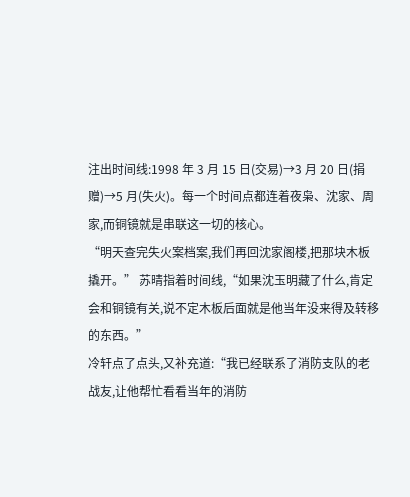注出时间线:1998 年 3 月 15 日(交易)→3 月 20 日(捐赠)→5 月(失火)。每一个时间点都连着夜枭、沈家、周家,而铜镜就是串联这一切的核心。
“明天查完失火案档案,我们再回沈家阁楼,把那块木板撬开。” 苏晴指着时间线,“如果沈玉明藏了什么,肯定会和铜镜有关,说不定木板后面就是他当年没来得及转移的东西。”
冷轩点了点头,又补充道:“我已经联系了消防支队的老战友,让他帮忙看看当年的消防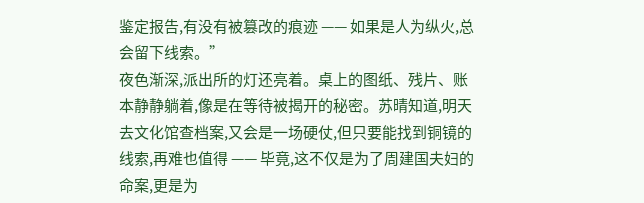鉴定报告,有没有被篡改的痕迹 —— 如果是人为纵火,总会留下线索。”
夜色渐深,派出所的灯还亮着。桌上的图纸、残片、账本静静躺着,像是在等待被揭开的秘密。苏晴知道,明天去文化馆查档案,又会是一场硬仗,但只要能找到铜镜的线索,再难也值得 —— 毕竟,这不仅是为了周建国夫妇的命案,更是为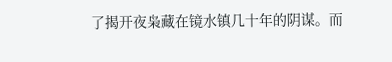了揭开夜枭藏在镜水镇几十年的阴谋。而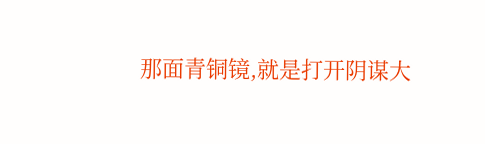那面青铜镜,就是打开阴谋大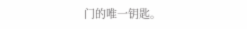门的唯一钥匙。